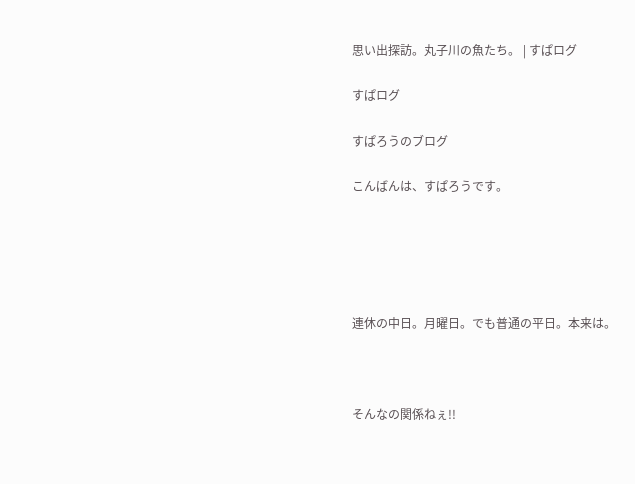思い出探訪。丸子川の魚たち。 | すぱログ

すぱログ

すぱろうのブログ

こんばんは、すぱろうです。





連休の中日。月曜日。でも普通の平日。本来は。



そんなの関係ねぇ!!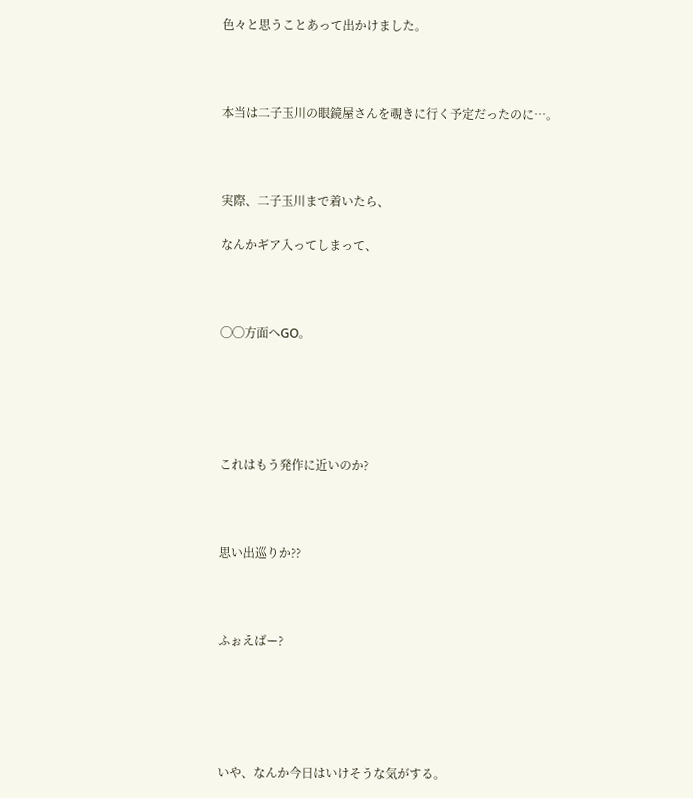色々と思うことあって出かけました。



本当は二子玉川の眼鏡屋さんを覗きに行く予定だったのに…。



実際、二子玉川まで着いたら、

なんかギア入ってしまって、



◯◯方面へGO。





これはもう発作に近いのか?



思い出巡りか??



ふぉえばー?





いや、なんか今日はいけそうな気がする。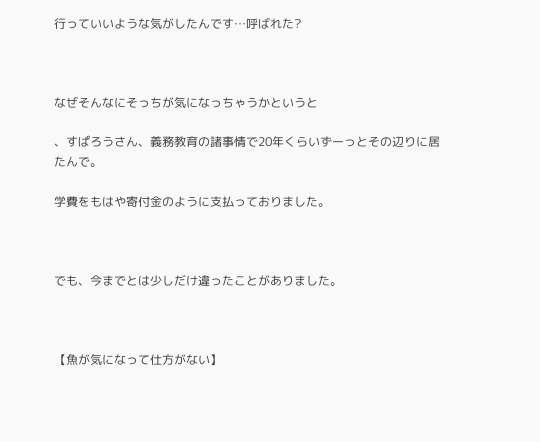行っていいような気がしたんです…呼ばれた?



なぜそんなにそっちが気になっちゃうかというと

、すぱろうさん、義務教育の諸事情で20年くらいずーっとその辺りに居たんで。

学費をもはや寄付金のように支払っておりました。



でも、今までとは少しだけ違ったことがありました。



【魚が気になって仕方がない】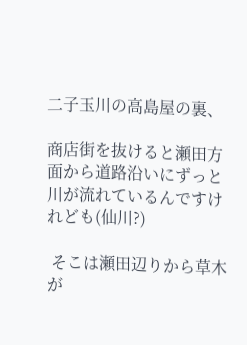二子玉川の高島屋の裏、

商店街を抜けると瀬田方面から道路沿いにずっと川が流れているんですけれども(仙川?)

 そこは瀬田辺りから草木が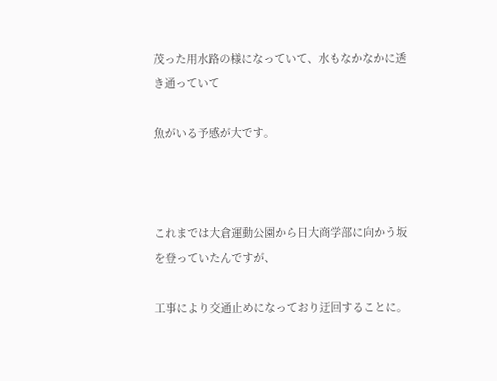茂った用水路の様になっていて、水もなかなかに透き通っていて

魚がいる予感が大です。



これまでは大倉運動公園から日大商学部に向かう坂を登っていたんですが、

工事により交通止めになっており迂回することに。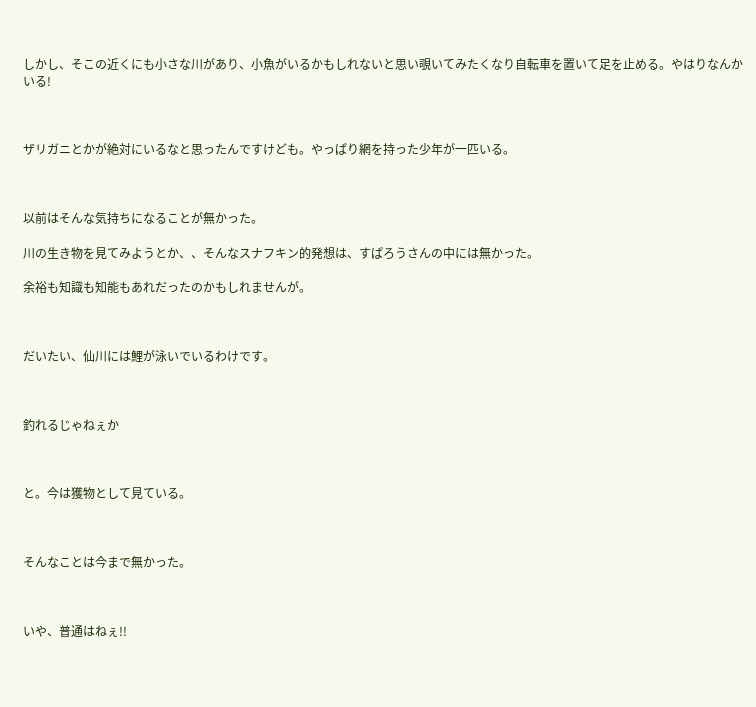しかし、そこの近くにも小さな川があり、小魚がいるかもしれないと思い覗いてみたくなり自転車を置いて足を止める。やはりなんかいる!



ザリガニとかが絶対にいるなと思ったんですけども。やっぱり網を持った少年が一匹いる。



以前はそんな気持ちになることが無かった。

川の生き物を見てみようとか、、そんなスナフキン的発想は、すぱろうさんの中には無かった。

余裕も知識も知能もあれだったのかもしれませんが。



だいたい、仙川には鯉が泳いでいるわけです。



釣れるじゃねぇか



と。今は獲物として見ている。



そんなことは今まで無かった。



いや、普通はねぇ!!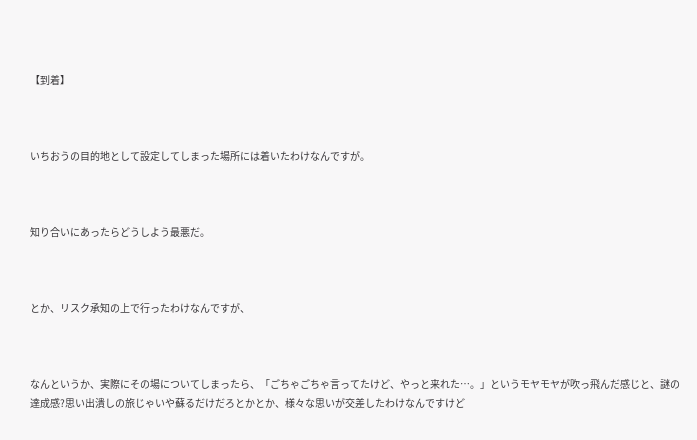【到着】



いちおうの目的地として設定してしまった場所には着いたわけなんですが。



知り合いにあったらどうしよう最悪だ。



とか、リスク承知の上で行ったわけなんですが、



なんというか、実際にその場についてしまったら、「ごちゃごちゃ言ってたけど、やっと来れた…。」というモヤモヤが吹っ飛んだ感じと、謎の達成感?思い出潰しの旅じゃいや蘇るだけだろとかとか、様々な思いが交差したわけなんですけど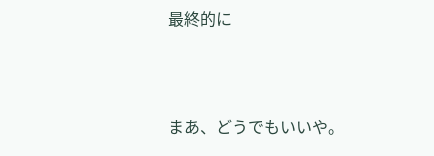最終的に



まあ、どうでもいいや。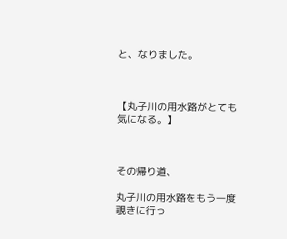と、なりました。



【丸子川の用水路がとても気になる。】



その帰り道、

丸子川の用水路をもう一度覗きに行っ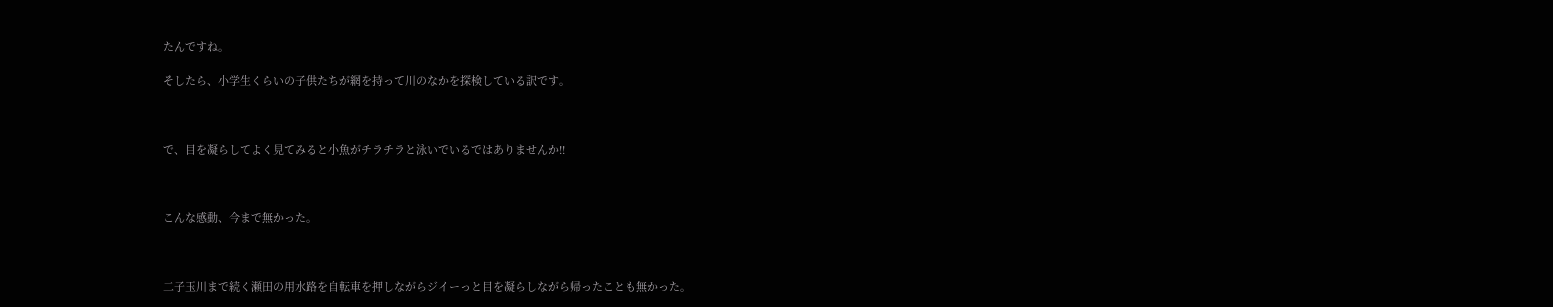たんですね。

そしたら、小学生くらいの子供たちが網を持って川のなかを探検している訳です。



で、目を凝らしてよく見てみると小魚がチラチラと泳いでいるではありませんか!!



こんな感動、今まで無かった。



二子玉川まで続く瀬田の用水路を自転車を押しながらジイーっと目を凝らしながら帰ったことも無かった。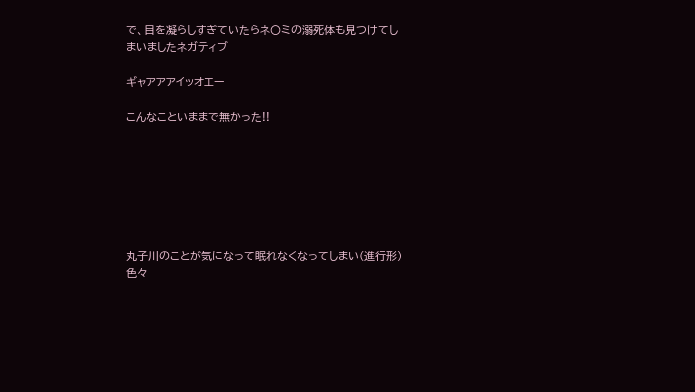で、目を凝らしすぎていたらネ〇ミの溺死体も見つけてしまいましたネガティブ

ギャアアアイッオエー

こんなこといままで無かった!!







丸子川のことが気になって眠れなくなってしまい(進行形)色々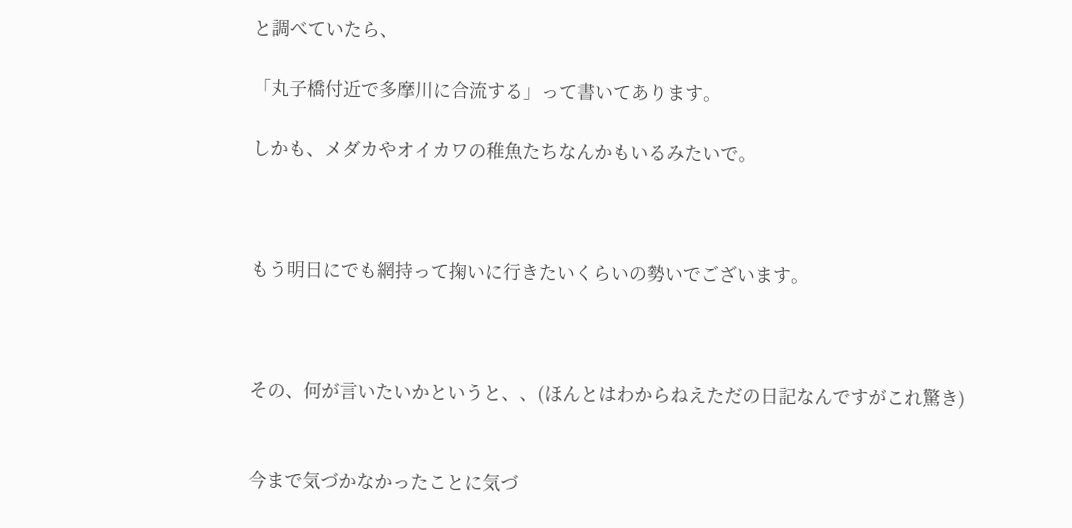と調べていたら、

「丸子橋付近で多摩川に合流する」って書いてあります。

しかも、メダカやオイカワの稚魚たちなんかもいるみたいで。



もう明日にでも網持って掬いに行きたいくらいの勢いでございます。



その、何が言いたいかというと、、(ほんとはわからねえただの日記なんですがこれ驚き)


今まで気づかなかったことに気づ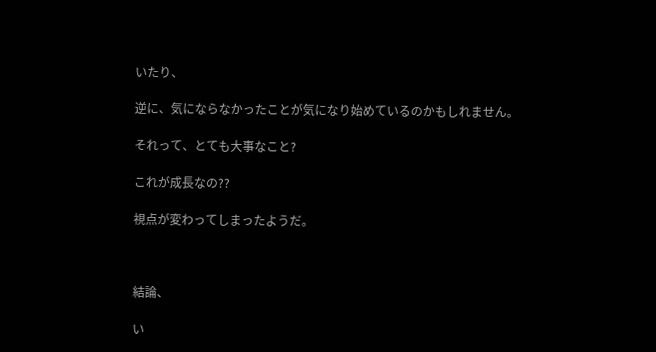いたり、

逆に、気にならなかったことが気になり始めているのかもしれません。

それって、とても大事なこと?

これが成長なの??

視点が変わってしまったようだ。



結論、

い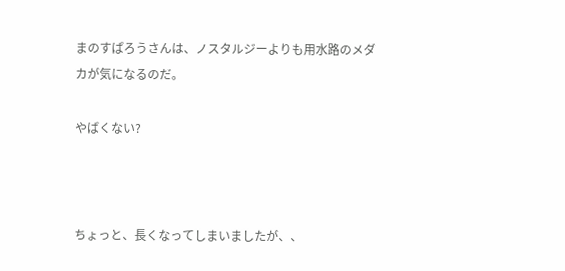まのすぱろうさんは、ノスタルジーよりも用水路のメダカが気になるのだ。

やばくない?



ちょっと、長くなってしまいましたが、、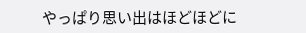やっぱり思い出はほどほどに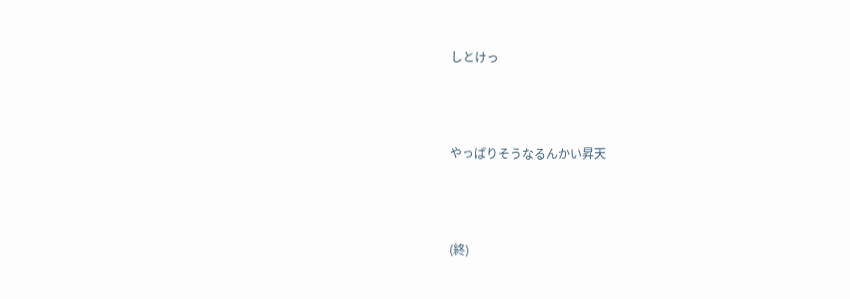しとけっ



やっぱりそうなるんかい昇天



(終)